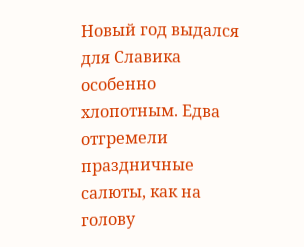Новый год выдался для Славика особенно хлопотным. Едва отгремели праздничные салюты, как на голову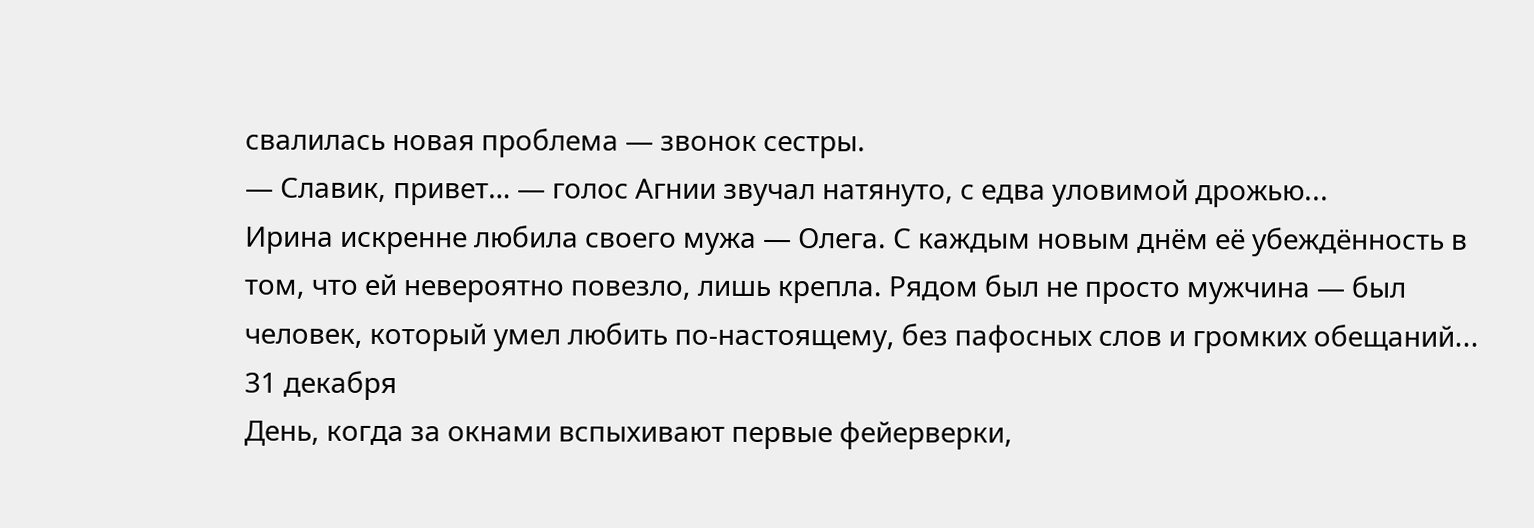свалилась новая проблема — звонок сестры.
— Славик, привет… — голос Агнии звучал натянуто, с едва уловимой дрожью...
Ирина искренне любила своего мужа — Олега. С каждым новым днём её убеждённость в том, что ей невероятно повезло, лишь крепла. Рядом был не просто мужчина — был человек, который умел любить по‑настоящему, без пафосных слов и громких обещаний...
31 декабря
День, когда за окнами вспыхивают первые фейерверки,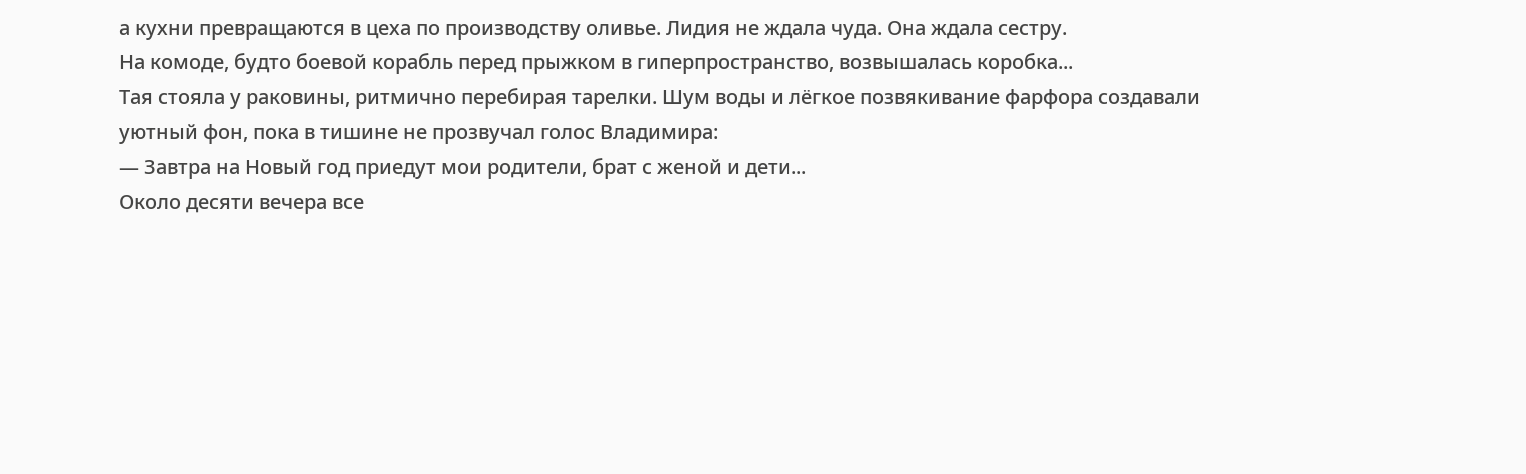а кухни превращаются в цеха по производству оливье. Лидия не ждала чуда. Она ждала сестру.
На комоде, будто боевой корабль перед прыжком в гиперпространство, возвышалась коробка...
Тая стояла у раковины, ритмично перебирая тарелки. Шум воды и лёгкое позвякивание фарфора создавали уютный фон, пока в тишине не прозвучал голос Владимира:
— Завтра на Новый год приедут мои родители, брат с женой и дети...
Около десяти вечера все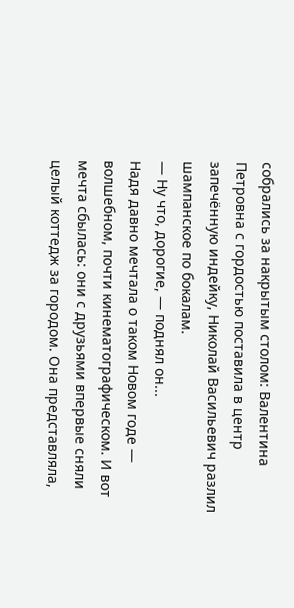собрались за накрытым столом: Валентина Петровна с гордостью поставила в центр запечённую индейку, Николай Васильевич разлил шампанское по бокалам.
— Ну что, дорогие, — поднял он...
Надя давно мечтала о таком Новом годе — волшебном, почти кинематографическом. И вот мечта сбылась: они с друзьями впервые сняли целый коттедж за городом. Она представляла,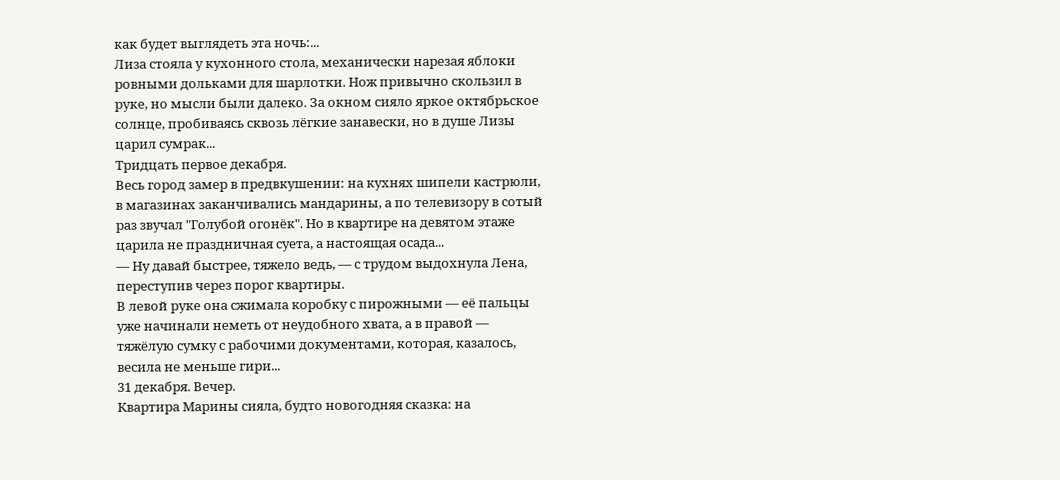как будет выглядеть эта ночь:...
Лиза стояла у кухонного стола, механически нарезая яблоки ровными дольками для шарлотки. Нож привычно скользил в руке, но мысли были далеко. За окном сияло яркое октябрьское солнце, пробиваясь сквозь лёгкие занавески, но в душе Лизы царил сумрак...
Тридцать первое декабря.
Весь город замер в предвкушении: на кухнях шипели кастрюли, в магазинах заканчивались мандарины, а по телевизору в сотый раз звучал "Голубой огонёк". Но в квартире на девятом этаже царила не праздничная суета, а настоящая осада...
— Ну давай быстрее, тяжело ведь, — с трудом выдохнула Лена, переступив через порог квартиры.
В левой руке она сжимала коробку с пирожными — её пальцы уже начинали неметь от неудобного хвата, а в правой — тяжёлую сумку с рабочими документами, которая, казалось, весила не меньше гири...
31 декабря. Вечер.
Квартира Марины сияла, будто новогодняя сказка: на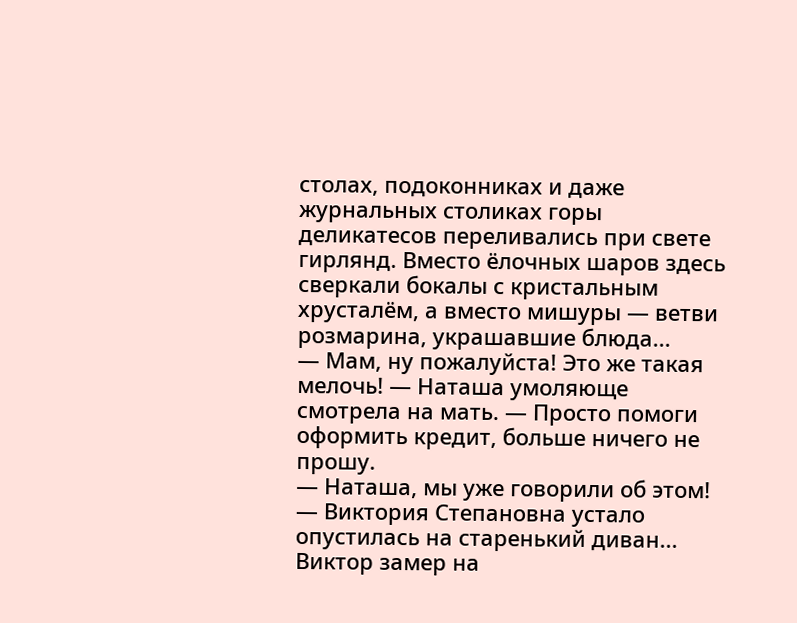столах, подоконниках и даже журнальных столиках горы деликатесов переливались при свете гирлянд. Вместо ёлочных шаров здесь сверкали бокалы с кристальным хрусталём, а вместо мишуры — ветви розмарина, украшавшие блюда...
— Мам, ну пожалуйста! Это же такая мелочь! — Наташа умоляюще смотрела на мать. — Просто помоги оформить кредит, больше ничего не прошу.
— Наташа, мы уже говорили об этом! — Виктория Степановна устало опустилась на старенький диван...
Виктор замер на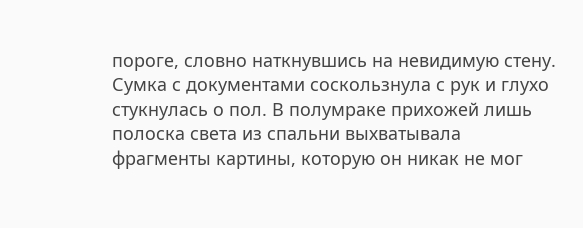пороге, словно наткнувшись на невидимую стену. Сумка с документами соскользнула с рук и глухо стукнулась о пол. В полумраке прихожей лишь полоска света из спальни выхватывала фрагменты картины, которую он никак не мог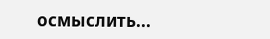осмыслить...